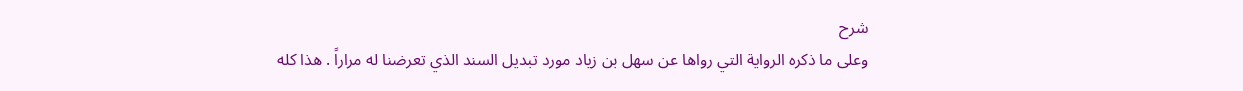شرح
وعلى ما ذكره الرواية التي رواها عن سهل بن زياد مورد تبديل السند الذي تعرضنا له مراراً . هذا كله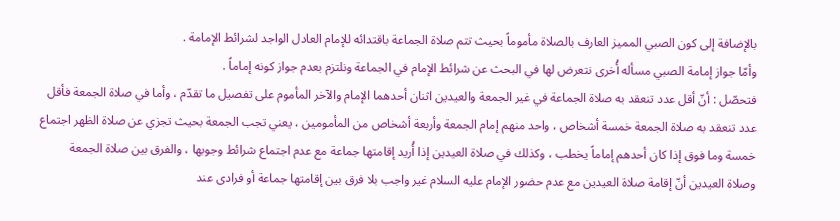بالإضافة إلى كون الصبي المميز العارف بالصلاة مأموماً بحيث تتم صلاة الجماعة باقتدائه للإمام العادل الواجد لشرائط الإمامة .
وأمّا جواز إمامة الصبي مسأله أُخرى نتعرض لها في البحث عن شرائط الإمام في الجماعة ونلتزم بعدم جواز كونه إماماً .
فتحصّل : أنّ أقل عدد تنعقد به صلاة الجماعة في غير الجمعة والعيدين اثنان أحدهما الإمام والآخر المأموم على تفصيل ما تقدّم ، وأما في صلاة الجمعة فأقل عدد تنعقد به صلاة الجمعة خمسة أشخاص ، واحد منهم إمام الجمعة وأربعة أشخاص من المأمومين ، يعني تجب الجمعة بحيث تجزي عن صلاة الظهر اجتماع خمسة وما فوق إذا كان أحدهم إماماً يخطب ، وكذلك في صلاة العيدين إذا أُريد إقامتها جماعة مع عدم اجتماع شرائط وجوبها ، والفرق بين صلاة الجمعة وصلاة العيدين أنّ إقامة صلاة العيدين مع عدم حضور الإمام عليه السلام غير واجب بلا فرق بين إقامتها جماعة أو فرادى عند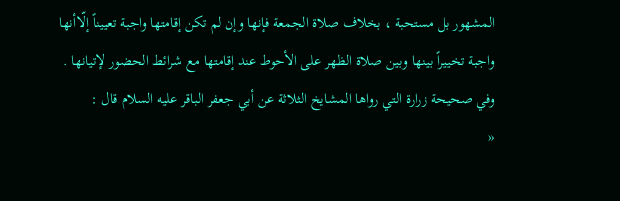المشهور بل مستحبة ، بخلاف صلاة الجمعة فإنها وإن لم تكن إقامتها واجبة تعييناً إلّاأنها واجبة تخييراً بينها وبين صلاة الظهر على الأحوط عند إقامتها مع شرائط الحضور لإتيانها .
وفي صحيحة زرارة التي رواها المشايخ الثلاثة عن أبي جعفر الباقر عليه السلام قال :
«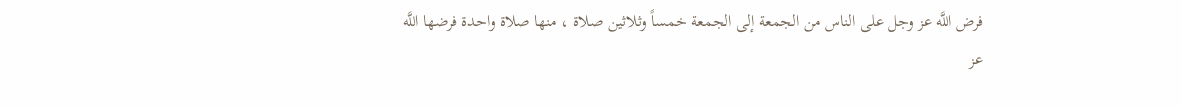فرض اللَّه عز وجل على الناس من الجمعة إلى الجمعة خمساً وثلاثين صلاة ، منها صلاة واحدة فرضها اللَّه عز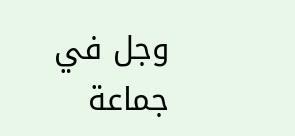وجل في جماعة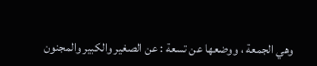وهي الجمعة ، ووضعها عن تسعة : عن الصغير والكبير والمجنون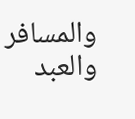والمسافر والعبد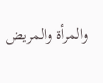والمرأة والمريض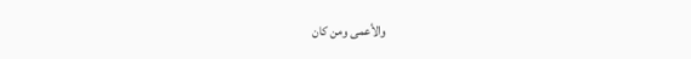والأعمى ومن كان